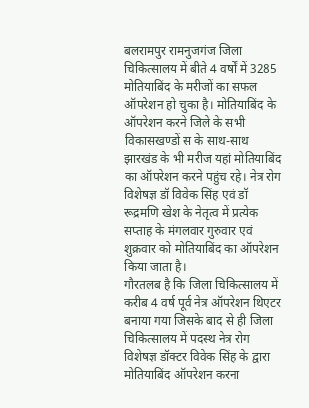बलरामपुर रामनुजगंज जिला चिकित्सालय में बीते 4 वर्षों में 3285 मोतियाबिंद के मरीजों का सफल ऑपरेशन हो चुका है। मोतियाबिंद के ऑपरेशन करने जिले के सभी विकासखण्डों स के साथ-साथ झारखंड के भी मरीज यहां मोतियाबिंद का ऑपरेशन करने पहुंच रहे। नेत्र रोग विशेषज्ञ डॉ विवेक सिंह एवं डॉ रूद्रमणि खेश के नेतृत्व में प्रत्येक सप्ताह के मंगलवार गुरुवार एवं शुक्रवार को मोतियाबिंद का ऑपरेशन किया जाता है।
गौरतलब है कि जिला चिकित्सालय में करीब 4 वर्ष पूर्व नेत्र ऑपरेशन थिएटर बनाया गया जिसके बाद से ही जिला चिकित्सालय में पदस्थ नेत्र रोग विशेषज्ञ डॉक्टर विवेक सिंह के द्वारा मोतियाबिंद ऑपरेशन करना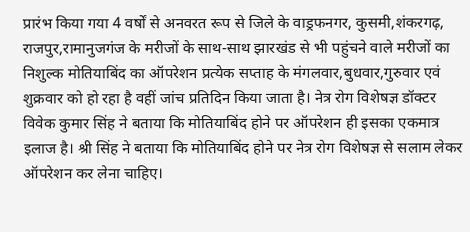प्रारंभ किया गया 4 वर्षों से अनवरत रूप से जिले के वाड्रफनगर, कुसमी,शंकरगढ़, राजपुर,रामानुजगंज के मरीजों के साथ-साथ झारखंड से भी पहुंचने वाले मरीजों का निशुल्क मोतियाबिंद का ऑपरेशन प्रत्येक सप्ताह के मंगलवार,बुधवार,गुरुवार एवं शुक्रवार को हो रहा है वहीं जांच प्रतिदिन किया जाता है। नेत्र रोग विशेषज्ञ डॉक्टर विवेक कुमार सिंह ने बताया कि मोतियाबिंद होने पर ऑपरेशन ही इसका एकमात्र इलाज है। श्री सिंह ने बताया कि मोतियाबिंद होने पर नेत्र रोग विशेषज्ञ से सलाम लेकर ऑपरेशन कर लेना चाहिए।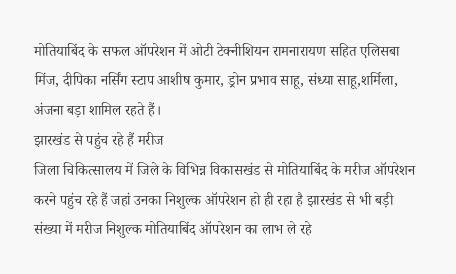मोतियाबिंद के सफल ऑपरेशन में ओटी टेक्नीशियन रामनारायण सहित एलिसबा मिंज, दीपिका नर्सिंग स्टाप आशीष कुमार, ड्रोन प्रभाव साहू, संध्या साहू,शर्मिला, अंजना बड़ा शामिल रहते हैं।
झारखंड से पहुंच रहे हैं मरीज
जिला चिकित्सालय में जिले के विभिन्न विकासखंड से मोतियाबिंद के मरीज ऑपरेशन करने पहुंच रहे हैं जहां उनका निशुल्क ऑपरेशन हो ही रहा है झारखंड से भी बड़ी संख्या में मरीज निशुल्क मोतियाबिंद ऑपरेशन का लाभ ले रहे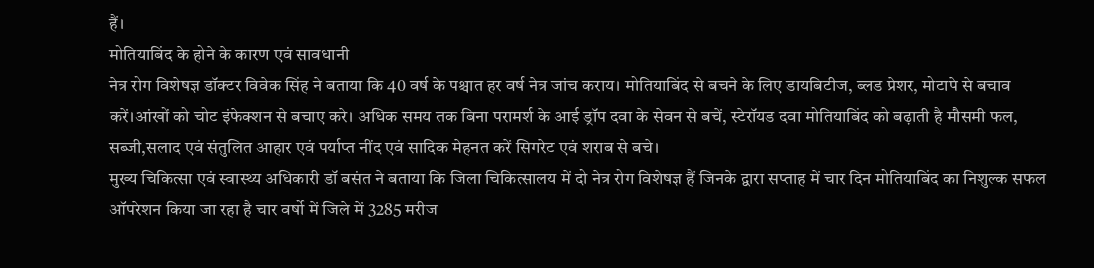हैं।
मोतियाबिंद के होने के कारण एवं सावधानी
नेत्र रोग विशेषज्ञ डॉक्टर विवेक सिंह ने बताया कि 40 वर्ष के पश्चात हर वर्ष नेत्र जांच कराय। मोतियाबिंद से बचने के लिए डायबिटीज, ब्लड प्रेशर, मोटापे से बचाव करें।आंखों को चोट इंफेक्शन से बचाए करे। अधिक समय तक बिना परामर्श के आई ड्रॉप दवा के सेवन से बचें, स्टेरॉयड दवा मोतियाबिंद को बढ़ाती है मौसमी फल, सब्जी,सलाद एवं संतुलित आहार एवं पर्याप्त नींद एवं सादिक मेहनत करें सिगरेट एवं शराब से बचे।
मुख्य चिकित्सा एवं स्वास्थ्य अधिकारी डॉ बसंत ने बताया कि जिला चिकित्सालय में दो नेत्र रोग विशेषज्ञ हैं जिनके द्वारा सप्ताह में चार दिन मोतियाबिंद का निशुल्क सफल ऑपरेशन किया जा रहा है चार वर्षो में जिले में 3285 मरीज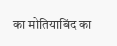का मोतियाबिंद का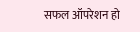सफल ऑपरेशन हो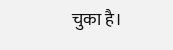चुका है।